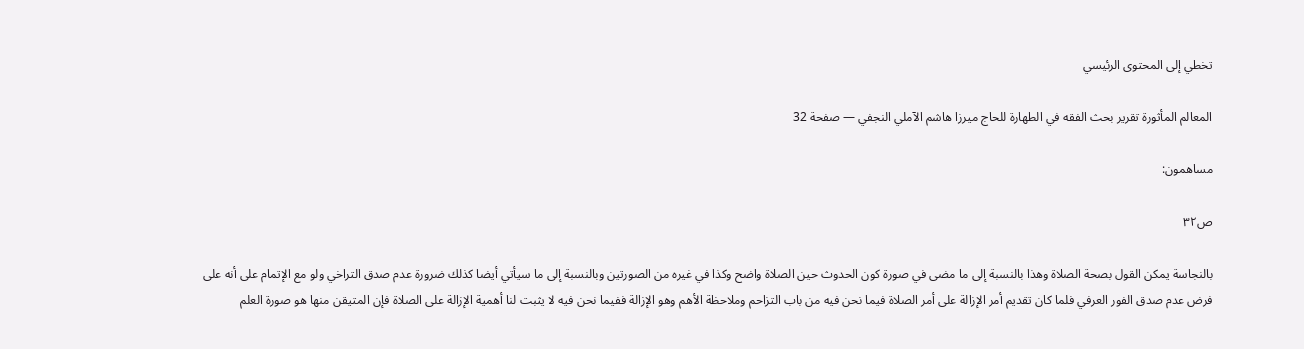تخطي إلى المحتوى الرئيسي

المعالم المأثورة تقرير بحث الفقه في الطهارة للحاج ميرزا هاشم الآملي النجفي — صفحة 32

مساهمون:

ص٣٢

بالنجاسة يمكن القول بصحة الصلاة وهذا بالنسبة إلى ما مضى في صورة كون الحدوث حين الصلاة واضح وكذا في غيره من الصورتين وبالنسبة إلى ما سيأتي أيضا كذلك ضرورة عدم صدق التراخي ولو مع الإتمام على أنه على فرض عدم صدق الفور العرفي فلما كان تقديم أمر الإزالة على أمر الصلاة فيما نحن فيه من باب التزاحم وملاحظة الأهم وهو الإزالة ففيما نحن فيه لا يثبت لنا أهمية الإزالة على الصلاة فإن المتيقن منها هو صورة العلم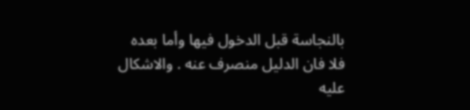بالنجاسة قبل الدخول فيها وأما بعده فلا فان الدليل منصرف عنه . والاشكال عليه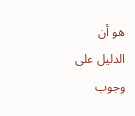هو أن الدليل على وجوب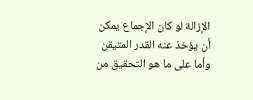الإزالة لو كان الإجماع يمكن أن يؤخذ عنه القدر المتيقن وأما على ما هو التحقيق من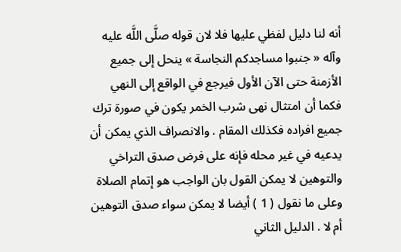أنه لنا دليل لفظي عليها فلا لان قوله صلَّى اللَّه عليه وآله « جنبوا مساجدكم النجاسة » ينحل إلى جميع الأزمنة حتى الآن الأول فيرجع في الواقع إلى النهي فكما أن امتثال نهى شرب الخمر يكون في صورة ترك جميع افراده فكذلك المقام . والانصراف الذي يمكن أن يدعيه في غير محله فإنه على فرض صدق التراخي والتوهين لا يمكن القول بان الواجب هو إتمام الصلاة وعلى ما نقول ( 1 ) أيضا لا يمكن سواء صدق التوهين أم لا . الدليل الثاني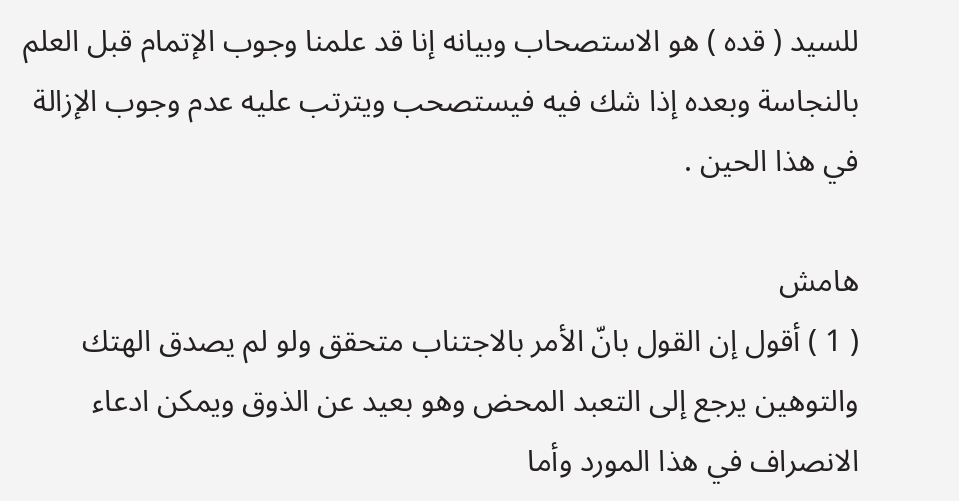للسيد ( قده ) هو الاستصحاب وبيانه إنا قد علمنا وجوب الإتمام قبل العلم بالنجاسة وبعده إذا شك فيه فيستصحب ويترتب عليه عدم وجوب الإزالة في هذا الحين .

هامش
( 1 ) أقول إن القول بانّ الأمر بالاجتناب متحقق ولو لم يصدق الهتك والتوهين يرجع إلى التعبد المحض وهو بعيد عن الذوق ويمكن ادعاء الانصراف في هذا المورد وأما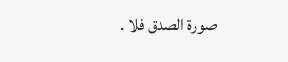صورة الصدق فلا .